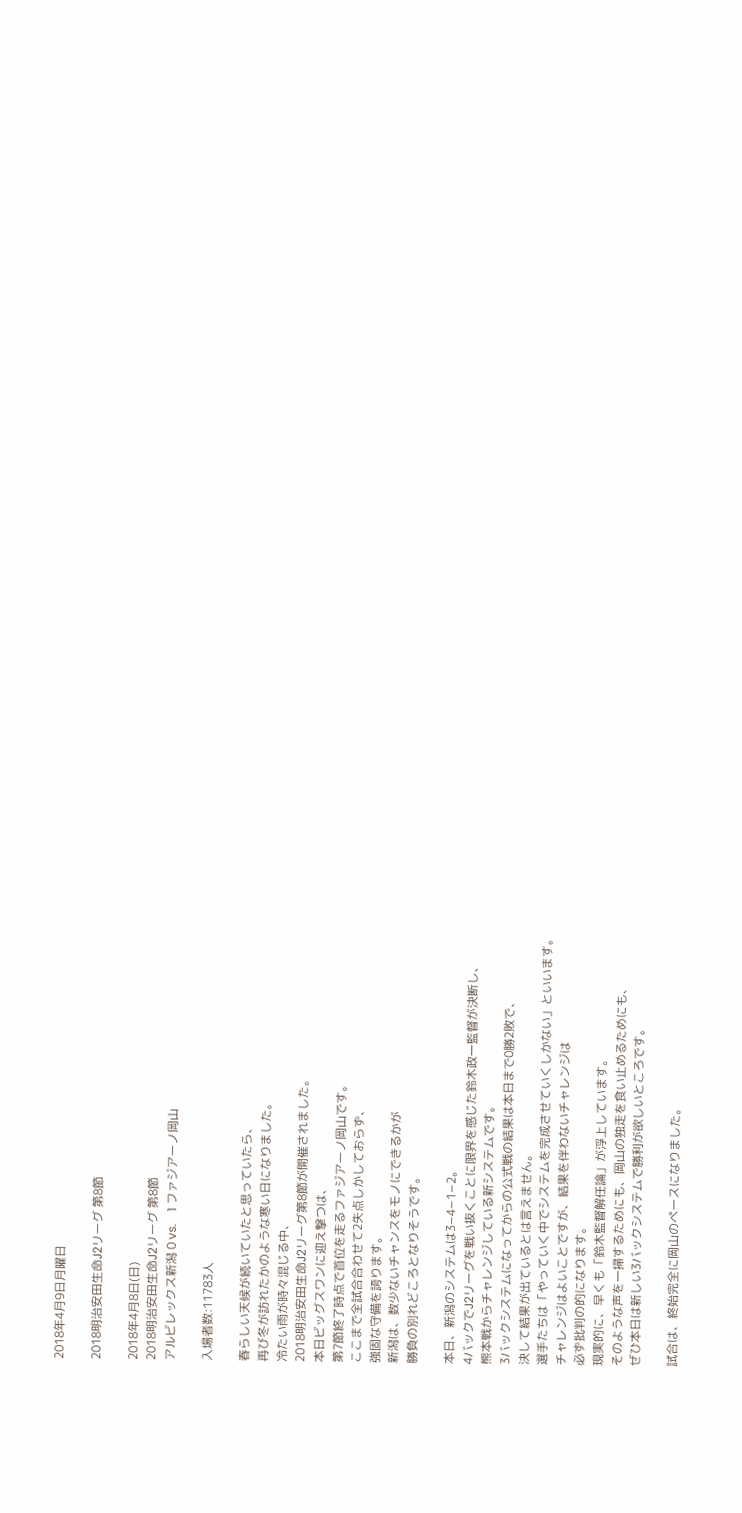2018年4月9日月曜日

2018明治安田生命J2リーグ 第8節

2018年4月8日(日)
2018明治安田生命J2リーグ 第8節
アルビレックス新潟 0 vs.    1 ファジアーノ岡山

入場者数:11783人

春らしい天候が続いていたと思っていたら、
再び冬が訪れたかのような寒い日になりました。
冷たい雨が時々混じる中、
2018明治安田生命J2リーグ第8節が開催されました。
本日ビッグスワンに迎え撃つは、
第7節終了時点で首位を走るファジアーノ岡山です。
ここまで全試合合わせて2失点しかしておらず、
強固な守備を誇ります。
新潟は、数少ないチャンスをモノにできるかが
勝負の別れどころとなりそうです。

本日、新潟のシステムは3−4−1−2。
4バックでJ2リーグを戦い抜くことに限界を感じた鈴木政一監督が決断し、
熊本戦からチャレンジしている新システムです。
3バックシステムになってからの公式戦の結果は本日まで0勝2敗で、
決して結果が出ているとは言えません。
選手たちは「やっていく中でシステムを完成させていくしかない」といいます。
チャレンジはよいことですが、結果を伴わないチャレンジは
必ず批判の的になります。
現実的に、早くも「鈴木監督解任論」が浮上しています。
そのような声を一掃するためにも、岡山の独走を食い止めるためにも、
ぜひ本日は新しい3バックシステムで勝利が欲しいところです。

試合は、終始完全に岡山のペースになりました。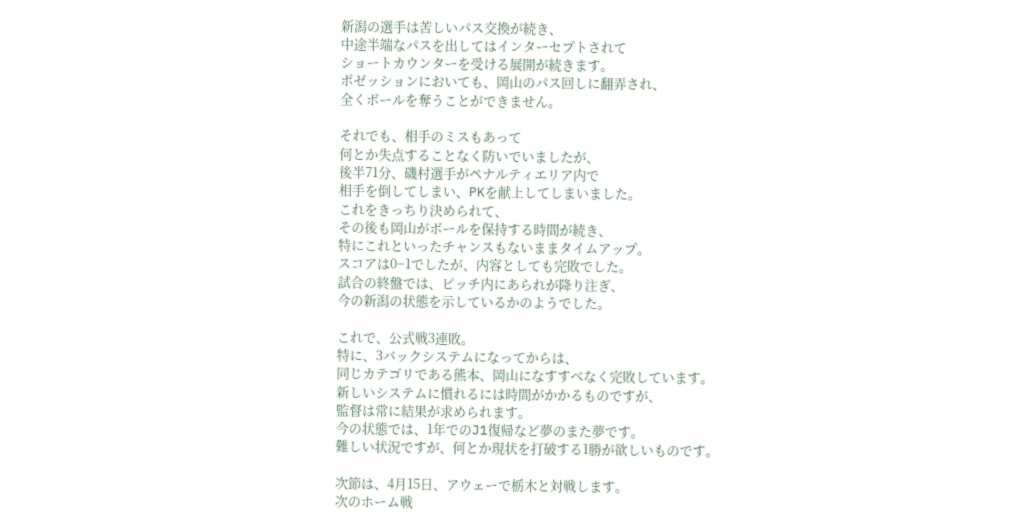新潟の選手は苦しいパス交換が続き、
中途半端なパスを出してはインターセプトされて
ショートカウンターを受ける展開が続きます。
ポゼッションにおいても、岡山のパス回しに翻弄され、
全くボールを奪うことができません。

それでも、相手のミスもあって
何とか失点することなく防いでいましたが、
後半71分、磯村選手がペナルティエリア内で
相手を倒してしまい、PKを献上してしまいました。
これをきっちり決められて、
その後も岡山がボールを保持する時間が続き、
特にこれといったチャンスもないままタイムアップ。
スコアは0−1でしたが、内容としても完敗でした。
試合の終盤では、ピッチ内にあられが降り注ぎ、
今の新潟の状態を示しているかのようでした。

これで、公式戦3連敗。
特に、3バックシステムになってからは、
同じカテゴリである熊本、岡山になすすべなく完敗しています。
新しいシステムに慣れるには時間がかかるものですが、
監督は常に結果が求められます。
今の状態では、1年でのJ1復帰など夢のまた夢です。
難しい状況ですが、何とか現状を打破する1勝が欲しいものです。

次節は、4月15日、アウェーで栃木と対戦します。
次のホーム戦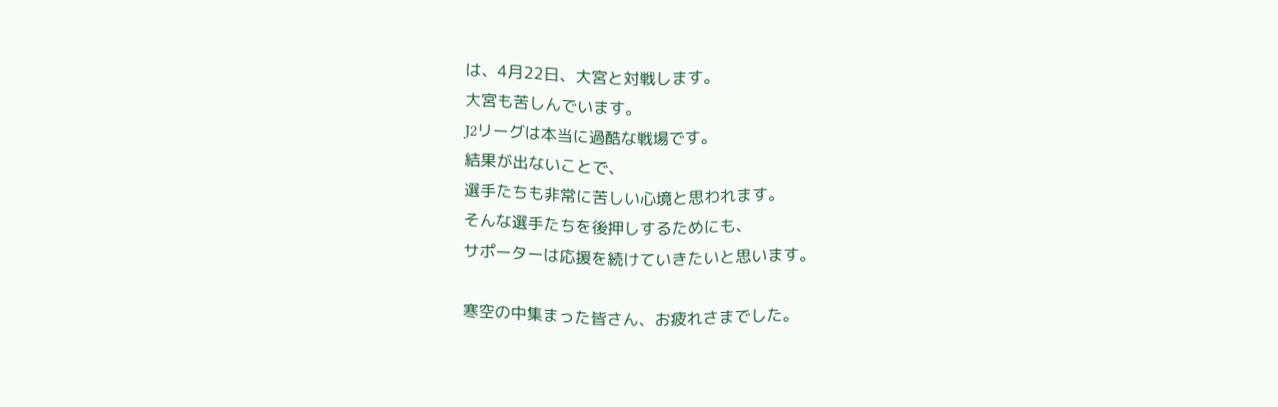は、4月22日、大宮と対戦します。
大宮も苦しんでいます。
J2リーグは本当に過酷な戦場です。
結果が出ないことで、
選手たちも非常に苦しい心境と思われます。
そんな選手たちを後押しするためにも、
サポーターは応援を続けていきたいと思います。

寒空の中集まった皆さん、お疲れさまでした。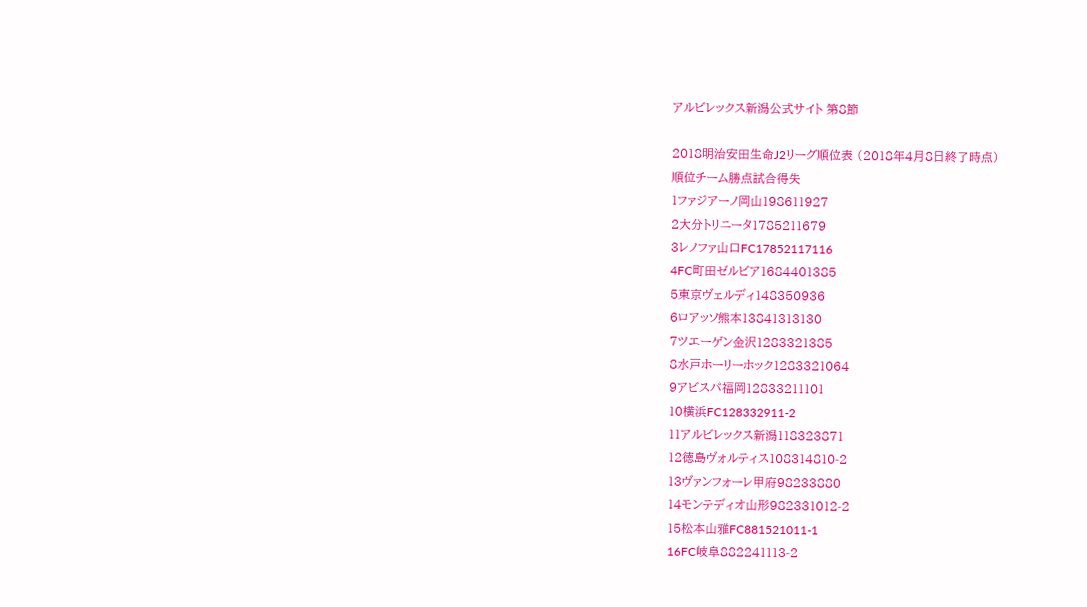アルビレックス新潟公式サイト 第8節

2018明治安田生命J2リーグ順位表 (2018年4月8日終了時点)
順位チーム勝点試合得失
1ファジアーノ岡山198611927
2大分トリニータ1785211679
3レノファ山口FC17852117116
4FC町田ゼルビア1684401385
5東京ヴェルディ148350936
6ロアッソ熊本13841313130
7ツエーゲン金沢1283321385
8水戸ホーリーホック1283321064
9アビスパ福岡12833211101
10横浜FC128332911-2
11アルビレックス新潟118323871
12徳島ヴォルティス108314810-2
13ヴァンフォーレ甲府98233880
14モンテディオ山形982331012-2
15松本山雅FC881521011-1
16FC岐阜882241113-2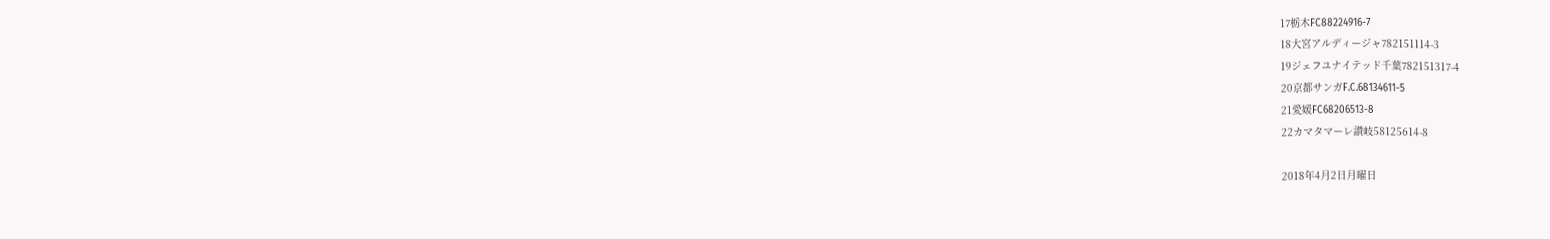17栃木FC88224916-7
18大宮アルディージャ782151114-3
19ジェフユナイテッド千葉782151317-4
20京都サンガF.C.68134611-5
21愛媛FC68206513-8
22カマタマーレ讃岐58125614-8

2018年4月2日月曜日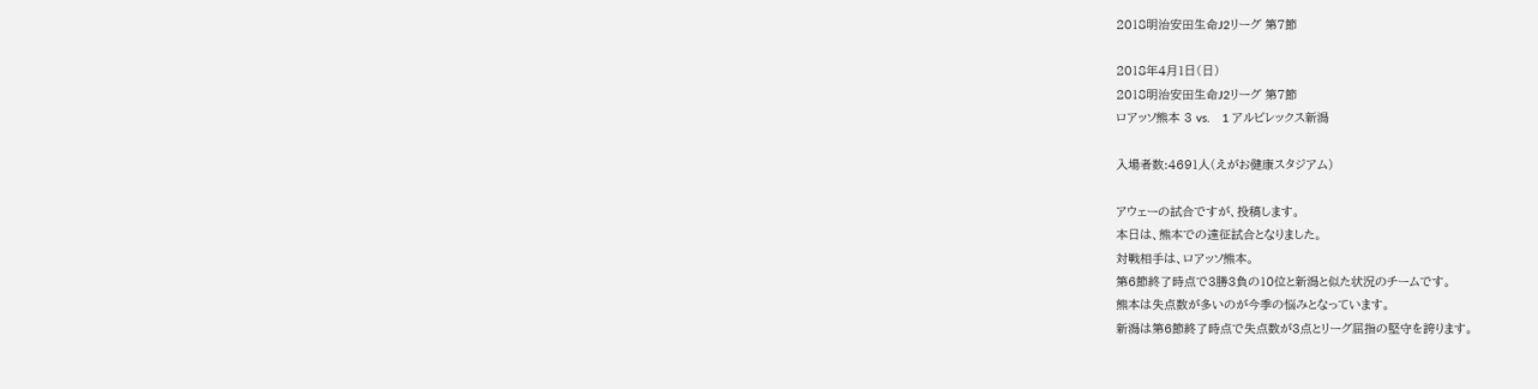2018明治安田生命J2リーグ 第7節

2018年4月1日(日)
2018明治安田生命J2リーグ 第7節
ロアッソ熊本 3 vs.    1 アルビレックス新潟

入場者数:4691人(えがお健康スタジアム)

アウェーの試合ですが、投稿します。
本日は、熊本での遠征試合となりました。
対戦相手は、ロアッソ熊本。
第6節終了時点で3勝3負の10位と新潟と似た状況のチームです。
熊本は失点数が多いのが今季の悩みとなっています。
新潟は第6節終了時点で失点数が3点とリーグ屈指の堅守を誇ります。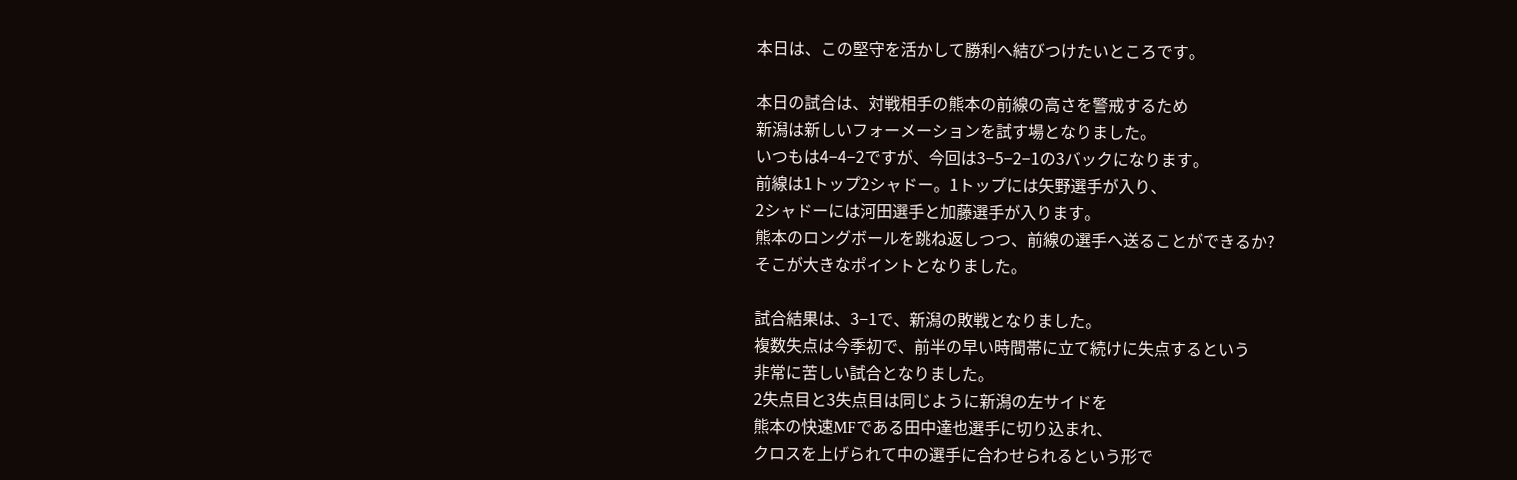本日は、この堅守を活かして勝利へ結びつけたいところです。

本日の試合は、対戦相手の熊本の前線の高さを警戒するため
新潟は新しいフォーメーションを試す場となりました。
いつもは4−4−2ですが、今回は3−5−2−1の3バックになります。
前線は1トップ2シャドー。1トップには矢野選手が入り、
2シャドーには河田選手と加藤選手が入ります。
熊本のロングボールを跳ね返しつつ、前線の選手へ送ることができるか?
そこが大きなポイントとなりました。

試合結果は、3−1で、新潟の敗戦となりました。
複数失点は今季初で、前半の早い時間帯に立て続けに失点するという
非常に苦しい試合となりました。
2失点目と3失点目は同じように新潟の左サイドを
熊本の快速MFである田中達也選手に切り込まれ、
クロスを上げられて中の選手に合わせられるという形で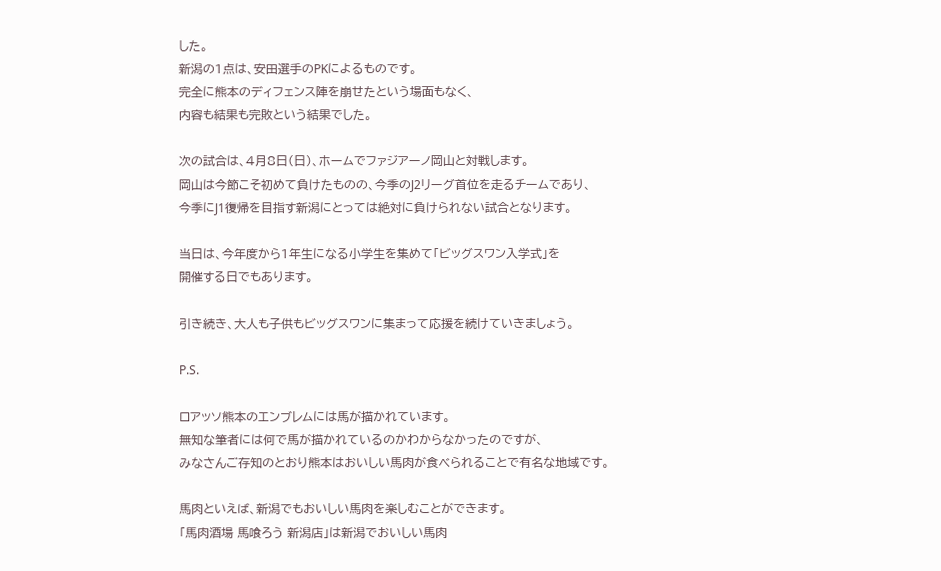した。
新潟の1点は、安田選手のPKによるものです。
完全に熊本のディフェンス陣を崩せたという場面もなく、
内容も結果も完敗という結果でした。

次の試合は、4月8日(日)、ホームでファジアーノ岡山と対戦します。
岡山は今節こそ初めて負けたものの、今季のJ2リーグ首位を走るチームであり、
今季にJ1復帰を目指す新潟にとっては絶対に負けられない試合となります。

当日は、今年度から1年生になる小学生を集めて「ビッグスワン入学式」を
開催する日でもあります。

引き続き、大人も子供もビッグスワンに集まって応援を続けていきましょう。

P.S.

ロアッソ熊本のエンブレムには馬が描かれています。
無知な筆者には何で馬が描かれているのかわからなかったのですが、
みなさんご存知のとおり熊本はおいしい馬肉が食べられることで有名な地域です。

馬肉といえば、新潟でもおいしい馬肉を楽しむことができます。
「馬肉酒場 馬喰ろう 新潟店」は新潟でおいしい馬肉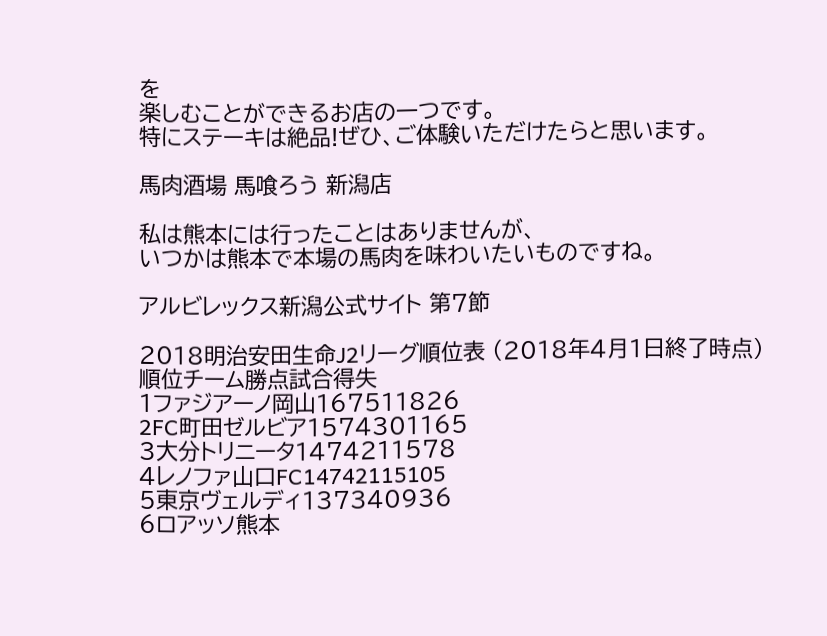を
楽しむことができるお店の一つです。
特にステーキは絶品!ぜひ、ご体験いただけたらと思います。

馬肉酒場 馬喰ろう 新潟店

私は熊本には行ったことはありませんが、
いつかは熊本で本場の馬肉を味わいたいものですね。

アルビレックス新潟公式サイト 第7節

2018明治安田生命J2リーグ順位表 (2018年4月1日終了時点)
順位チーム勝点試合得失
1ファジアーノ岡山167511826
2FC町田ゼルビア1574301165
3大分トリニータ1474211578
4レノファ山口FC14742115105
5東京ヴェルディ137340936
6ロアッソ熊本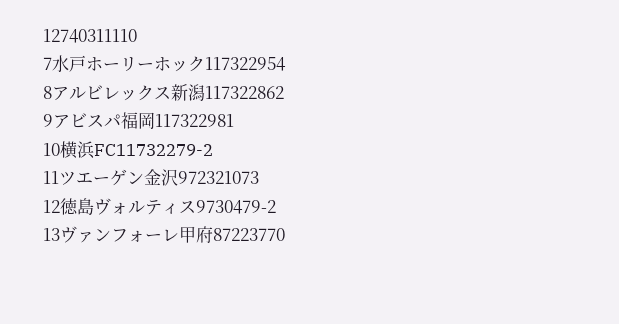12740311110
7水戸ホーリーホック117322954
8アルビレックス新潟117322862
9アビスパ福岡117322981
10横浜FC11732279-2
11ツエーゲン金沢972321073
12徳島ヴォルティス9730479-2
13ヴァンフォーレ甲府87223770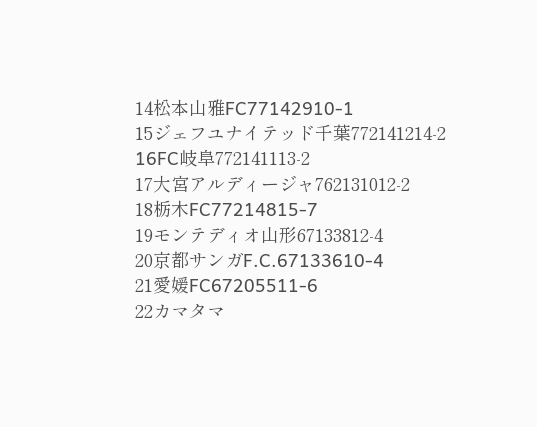14松本山雅FC77142910-1
15ジェフユナイテッド千葉772141214-2
16FC岐阜772141113-2
17大宮アルディージャ762131012-2
18栃木FC77214815-7
19モンテディオ山形67133812-4
20京都サンガF.C.67133610-4
21愛媛FC67205511-6
22カマタマ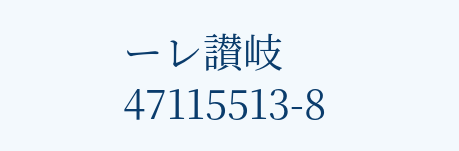ーレ讃岐47115513-8